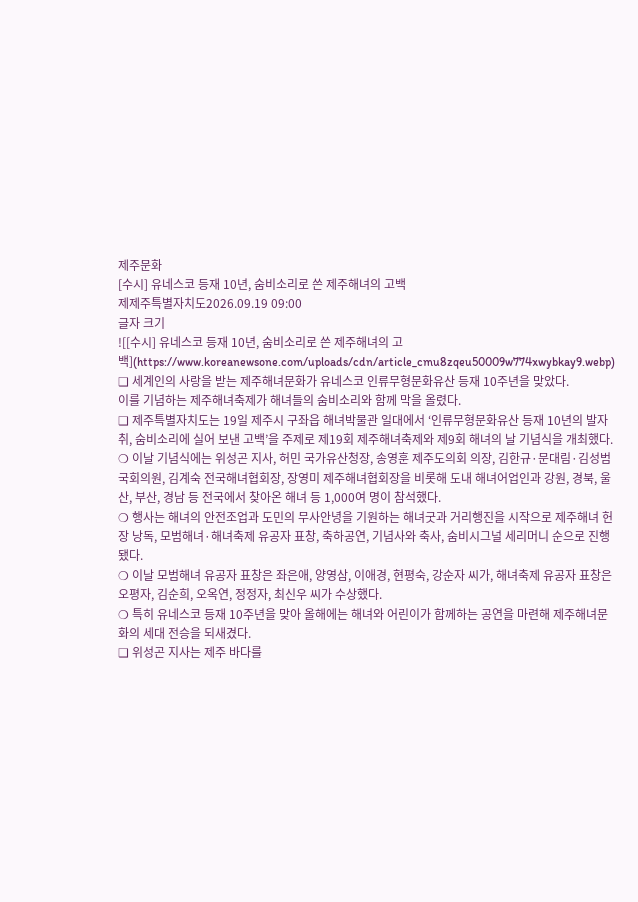제주문화
[수시] 유네스코 등재 10년, 숨비소리로 쓴 제주해녀의 고백
제제주특별자치도2026.09.19 09:00
글자 크기
![[수시] 유네스코 등재 10년, 숨비소리로 쓴 제주해녀의 고백](https://www.koreanewsone.com/uploads/cdn/article_cmu8zqeu50009w774xwybkay9.webp)
❑ 세계인의 사랑을 받는 제주해녀문화가 유네스코 인류무형문화유산 등재 10주년을 맞았다.
이를 기념하는 제주해녀축제가 해녀들의 숨비소리와 함께 막을 올렸다.
❑ 제주특별자치도는 19일 제주시 구좌읍 해녀박물관 일대에서 ‘인류무형문화유산 등재 10년의 발자취, 숨비소리에 실어 보낸 고백’을 주제로 제19회 제주해녀축제와 제9회 해녀의 날 기념식을 개최했다.
❍ 이날 기념식에는 위성곤 지사, 허민 국가유산청장, 송영훈 제주도의회 의장, 김한규·문대림·김성범 국회의원, 김계숙 전국해녀협회장, 장영미 제주해녀협회장을 비롯해 도내 해녀어업인과 강원, 경북, 울산, 부산, 경남 등 전국에서 찾아온 해녀 등 1,000여 명이 참석했다.
❍ 행사는 해녀의 안전조업과 도민의 무사안녕을 기원하는 해녀굿과 거리행진을 시작으로 제주해녀 헌장 낭독, 모범해녀·해녀축제 유공자 표창, 축하공연, 기념사와 축사, 숨비시그널 세리머니 순으로 진행됐다.
❍ 이날 모범해녀 유공자 표창은 좌은애, 양영삼, 이애경, 현평숙, 강순자 씨가, 해녀축제 유공자 표창은 오평자, 김순희, 오옥연, 정정자, 최신우 씨가 수상했다.
❍ 특히 유네스코 등재 10주년을 맞아 올해에는 해녀와 어린이가 함께하는 공연을 마련해 제주해녀문화의 세대 전승을 되새겼다.
❑ 위성곤 지사는 제주 바다를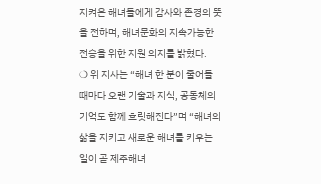지켜온 해녀들에게 감사와 존경의 뜻을 전하며, 해녀문화의 지속가능한 전승을 위한 지원 의지를 밝혔다.
❍ 위 지사는 “해녀 한 분이 줄어들 때마다 오랜 기술과 지식, 공동체의 기억도 함께 흐릿해진다”며 “해녀의 삶을 지키고 새로운 해녀를 키우는 일이 곧 제주해녀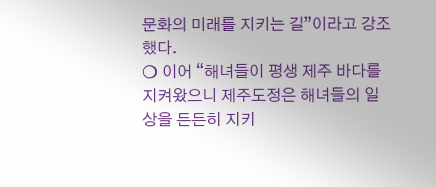문화의 미래를 지키는 길”이라고 강조했다.
❍ 이어 “해녀들이 평생 제주 바다를 지켜왔으니 제주도정은 해녀들의 일상을 든든히 지키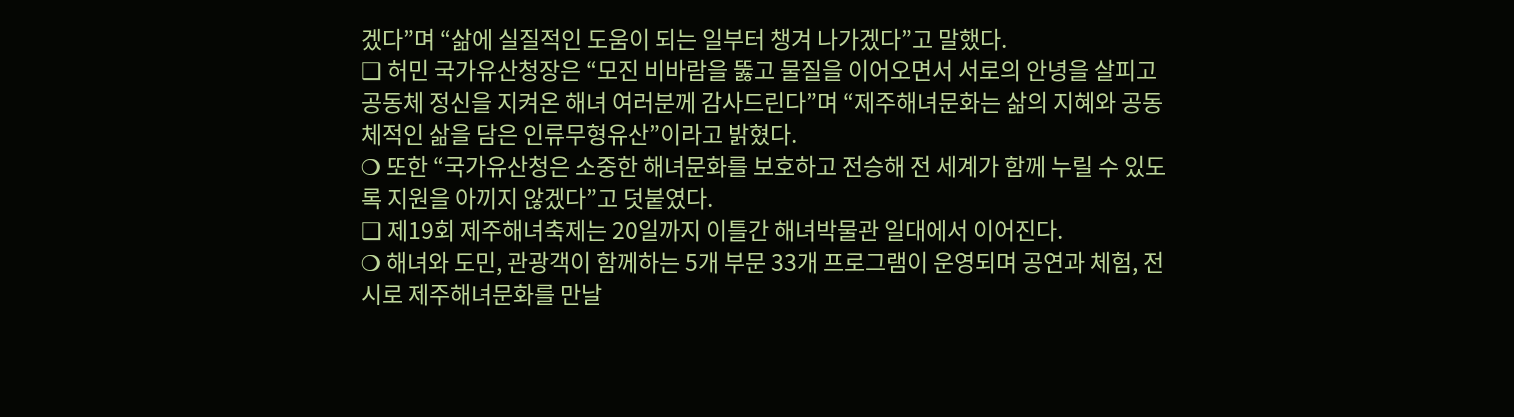겠다”며 “삶에 실질적인 도움이 되는 일부터 챙겨 나가겠다”고 말했다.
❑ 허민 국가유산청장은 “모진 비바람을 뚫고 물질을 이어오면서 서로의 안녕을 살피고 공동체 정신을 지켜온 해녀 여러분께 감사드린다”며 “제주해녀문화는 삶의 지혜와 공동체적인 삶을 담은 인류무형유산”이라고 밝혔다.
❍ 또한 “국가유산청은 소중한 해녀문화를 보호하고 전승해 전 세계가 함께 누릴 수 있도록 지원을 아끼지 않겠다”고 덧붙였다.
❑ 제19회 제주해녀축제는 20일까지 이틀간 해녀박물관 일대에서 이어진다.
❍ 해녀와 도민, 관광객이 함께하는 5개 부문 33개 프로그램이 운영되며 공연과 체험, 전시로 제주해녀문화를 만날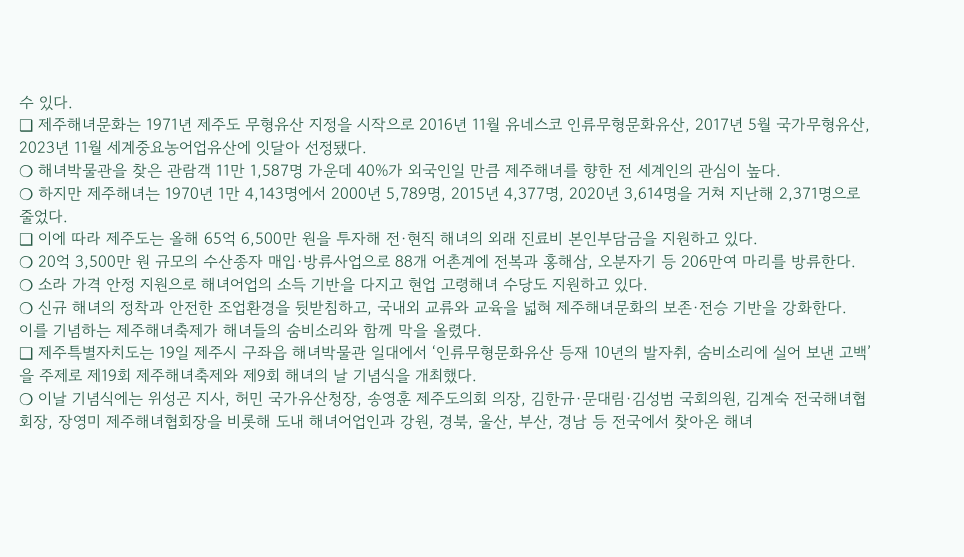수 있다.
❑ 제주해녀문화는 1971년 제주도 무형유산 지정을 시작으로 2016년 11월 유네스코 인류무형문화유산, 2017년 5월 국가무형유산, 2023년 11월 세계중요농어업유산에 잇달아 선정됐다.
❍ 해녀박물관을 찾은 관람객 11만 1,587명 가운데 40%가 외국인일 만큼 제주해녀를 향한 전 세계인의 관심이 높다.
❍ 하지만 제주해녀는 1970년 1만 4,143명에서 2000년 5,789명, 2015년 4,377명, 2020년 3,614명을 거쳐 지난해 2,371명으로 줄었다.
❑ 이에 따라 제주도는 올해 65억 6,500만 원을 투자해 전·현직 해녀의 외래 진료비 본인부담금을 지원하고 있다.
❍ 20억 3,500만 원 규모의 수산종자 매입·방류사업으로 88개 어촌계에 전복과 홍해삼, 오분자기 등 206만여 마리를 방류한다.
❍ 소라 가격 안정 지원으로 해녀어업의 소득 기반을 다지고 현업 고령해녀 수당도 지원하고 있다.
❍ 신규 해녀의 정착과 안전한 조업환경을 뒷받침하고, 국내외 교류와 교육을 넓혀 제주해녀문화의 보존·전승 기반을 강화한다.
이를 기념하는 제주해녀축제가 해녀들의 숨비소리와 함께 막을 올렸다.
❑ 제주특별자치도는 19일 제주시 구좌읍 해녀박물관 일대에서 ‘인류무형문화유산 등재 10년의 발자취, 숨비소리에 실어 보낸 고백’을 주제로 제19회 제주해녀축제와 제9회 해녀의 날 기념식을 개최했다.
❍ 이날 기념식에는 위성곤 지사, 허민 국가유산청장, 송영훈 제주도의회 의장, 김한규·문대림·김성범 국회의원, 김계숙 전국해녀협회장, 장영미 제주해녀협회장을 비롯해 도내 해녀어업인과 강원, 경북, 울산, 부산, 경남 등 전국에서 찾아온 해녀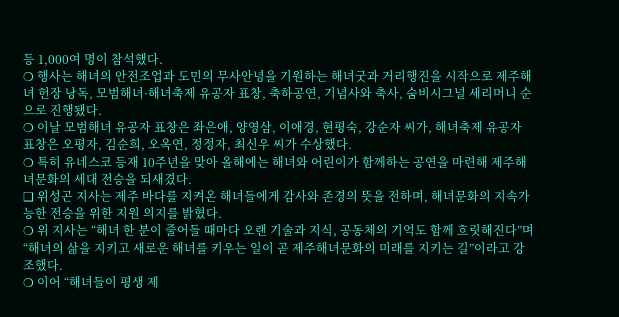등 1,000여 명이 참석했다.
❍ 행사는 해녀의 안전조업과 도민의 무사안녕을 기원하는 해녀굿과 거리행진을 시작으로 제주해녀 헌장 낭독, 모범해녀·해녀축제 유공자 표창, 축하공연, 기념사와 축사, 숨비시그널 세리머니 순으로 진행됐다.
❍ 이날 모범해녀 유공자 표창은 좌은애, 양영삼, 이애경, 현평숙, 강순자 씨가, 해녀축제 유공자 표창은 오평자, 김순희, 오옥연, 정정자, 최신우 씨가 수상했다.
❍ 특히 유네스코 등재 10주년을 맞아 올해에는 해녀와 어린이가 함께하는 공연을 마련해 제주해녀문화의 세대 전승을 되새겼다.
❑ 위성곤 지사는 제주 바다를 지켜온 해녀들에게 감사와 존경의 뜻을 전하며, 해녀문화의 지속가능한 전승을 위한 지원 의지를 밝혔다.
❍ 위 지사는 “해녀 한 분이 줄어들 때마다 오랜 기술과 지식, 공동체의 기억도 함께 흐릿해진다”며 “해녀의 삶을 지키고 새로운 해녀를 키우는 일이 곧 제주해녀문화의 미래를 지키는 길”이라고 강조했다.
❍ 이어 “해녀들이 평생 제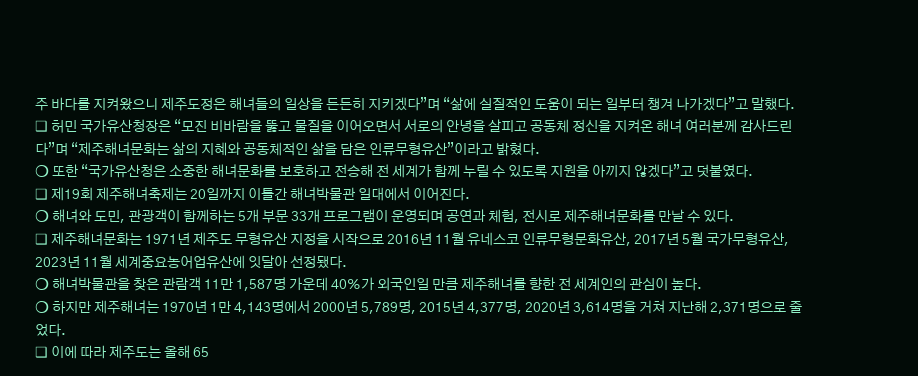주 바다를 지켜왔으니 제주도정은 해녀들의 일상을 든든히 지키겠다”며 “삶에 실질적인 도움이 되는 일부터 챙겨 나가겠다”고 말했다.
❑ 허민 국가유산청장은 “모진 비바람을 뚫고 물질을 이어오면서 서로의 안녕을 살피고 공동체 정신을 지켜온 해녀 여러분께 감사드린다”며 “제주해녀문화는 삶의 지혜와 공동체적인 삶을 담은 인류무형유산”이라고 밝혔다.
❍ 또한 “국가유산청은 소중한 해녀문화를 보호하고 전승해 전 세계가 함께 누릴 수 있도록 지원을 아끼지 않겠다”고 덧붙였다.
❑ 제19회 제주해녀축제는 20일까지 이틀간 해녀박물관 일대에서 이어진다.
❍ 해녀와 도민, 관광객이 함께하는 5개 부문 33개 프로그램이 운영되며 공연과 체험, 전시로 제주해녀문화를 만날 수 있다.
❑ 제주해녀문화는 1971년 제주도 무형유산 지정을 시작으로 2016년 11월 유네스코 인류무형문화유산, 2017년 5월 국가무형유산, 2023년 11월 세계중요농어업유산에 잇달아 선정됐다.
❍ 해녀박물관을 찾은 관람객 11만 1,587명 가운데 40%가 외국인일 만큼 제주해녀를 향한 전 세계인의 관심이 높다.
❍ 하지만 제주해녀는 1970년 1만 4,143명에서 2000년 5,789명, 2015년 4,377명, 2020년 3,614명을 거쳐 지난해 2,371명으로 줄었다.
❑ 이에 따라 제주도는 올해 65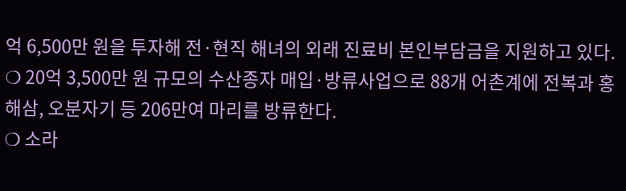억 6,500만 원을 투자해 전·현직 해녀의 외래 진료비 본인부담금을 지원하고 있다.
❍ 20억 3,500만 원 규모의 수산종자 매입·방류사업으로 88개 어촌계에 전복과 홍해삼, 오분자기 등 206만여 마리를 방류한다.
❍ 소라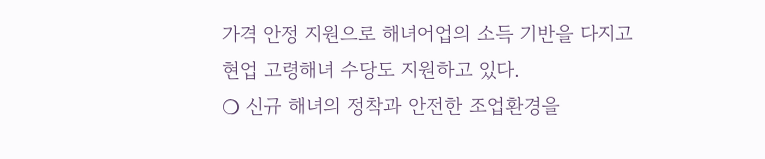가격 안정 지원으로 해녀어업의 소득 기반을 다지고 현업 고령해녀 수당도 지원하고 있다.
❍ 신규 해녀의 정착과 안전한 조업환경을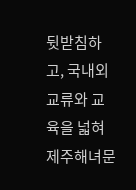뒷받침하고, 국내외 교류와 교육을 넓혀 제주해녀문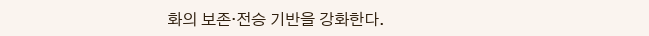화의 보존·전승 기반을 강화한다.